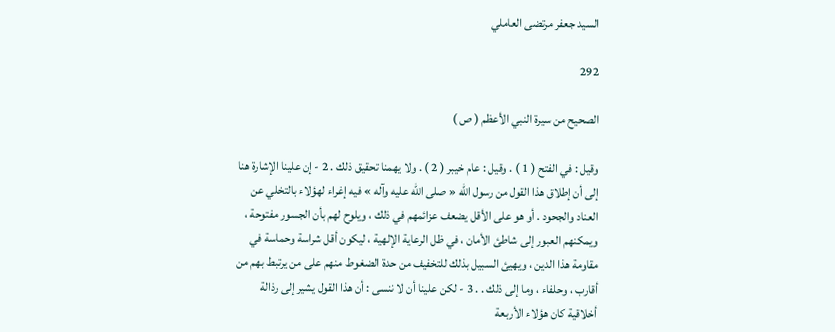السيد جعفر مرتضى العاملي

292

الصحيح من سيرة النبي الأعظم ( ص )

وقيل : في الفتح ( 1 ) . وقيل : عام خيبر ( 2 ) . ولا يهمنا تحقيق ذلك . 2 - إن علينا الإشارة هنا إلى أن إطلاق هذا القول من رسول الله « صلى الله عليه وآله » فيه إغراء لهؤلاء بالتخلي عن العناد والجحود . أو هو على الأقل يضعف عزائمهم في ذلك ، ويلوح لهم بأن الجسور مفتوحة ، ويمكنهم العبور إلى شاطئ الأمان ، في ظل الرعاية الإلهية ، ليكون أقل شراسة وحماسة في مقاومة هذا الدين ، ويهيئ السبيل بذلك للتخفيف من حدة الضغوط منهم على من يرتبط بهم من أقارب ، وحلفاء ، وما إلى ذلك . . 3 - لكن علينا أن لا ننسى : أن هذا القول يشير إلى رذالة أخلاقية كان هؤلاء الأربعة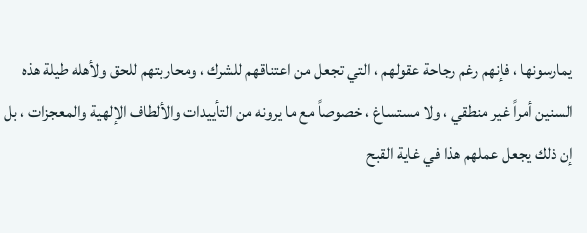يمارسونها ، فإنهم رغم رجاحة عقولهم ، التي تجعل من اعتناقهم للشرك ، ومحاربتهم للحق ولأهله طيلة هذه السنين أمراً غير منطقي ، ولا مستساغ ، خصوصاً مع ما يرونه من التأييدات والألطاف الإلهية والمعجزات ، بل إن ذلك يجعل عملهم هذا في غاية القبح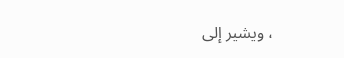، ويشير إلى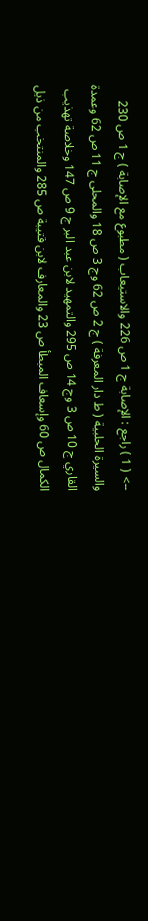--> ( 1 ) راجع : الإصابة ج 1 ص 226 والاستيعاب ( مطبوع مع الإصابة ) ج 1 ص 230 والسيرة الحلبية ( ط دار المعرفة ) ج 2 ص 62 وج 3 ص 18 والمحلى ج 11 ص 62 وعمدة القاري ج 10 ص 3 وج 14 ص 295 والتمهيد لابن عبد البر ج 9 ص 147 وخلاصة تهذيب الكمال ص 60 وإسعاف المبطأ ص 23 والمعارف لابن قتيبة ص 285 والمنتخب من ذيل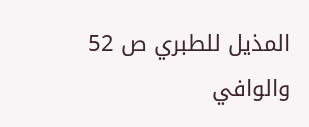المذيل للطبري ص 52 والوافي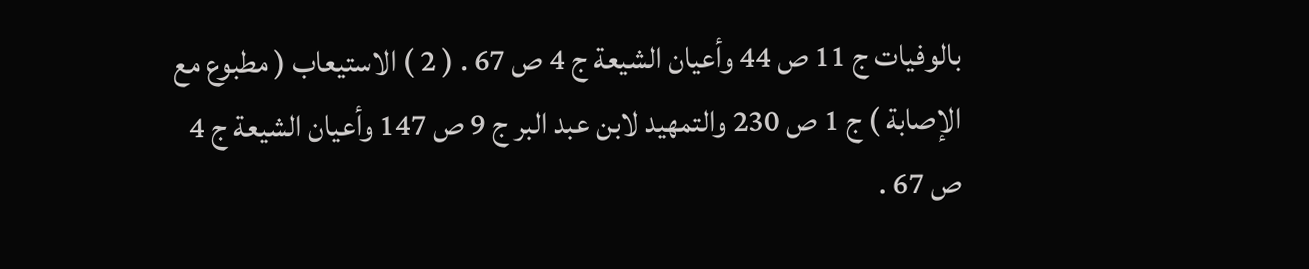بالوفيات ج 11 ص 44 وأعيان الشيعة ج 4 ص 67 . ( 2 ) الاستيعاب ( مطبوع مع الإصابة ) ج 1 ص 230 والتمهيد لابن عبد البر ج 9 ص 147 وأعيان الشيعة ج 4 ص 67 .